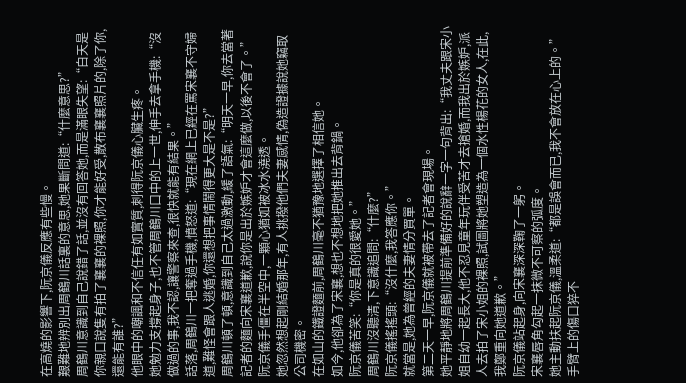在高燒的影響下,阮京儀反應有些慢。
艱難地辨別出周鶴川話裏的意思,她果斷問道:“什麼意思?”
周鶴川意識到自己說錯了話,並沒有回答她,而是滿眼失望:“白天是你親口說隻有拍了襄襄的裸照,你才能好受,散布襄襄照片的,除了你,還能有誰?”
他眼中的嘲諷和不信任有如實質,刺得阮京儀心臟生疼。
她勉力支撐起身子,也不管周鶴川口中的上一世,伸手去拿手機:“沒做過的事,我不認,讓警察來查,很快就能有結果。”
話落,周鶴川一把奪過手機,憤怒道:“現在網上已經在罵宋襄不守婦道,難怪會跟人逃婚,你還想把事情鬧得更大是不是?”
周鶴川頓了頓,意識到自己太過激動,緩了語氣:“明天一早,你去當著記者的麵向宋襄道歉,說你是出於嫉妒才會這麼做,以後不會了。”
阮京儀手僵在半空中,一顆心猶如被冰水澆透。
她忽然想起剛結婚那年,有人挑撥他們夫妻感情,偽造證據說她竊取公司機密。
在如山的鐵證麵前,周鶴川毫不猶豫地選擇了相信她。
如今,他卻為了宋襄,想也不想地把她推出去背鍋。
阮京儀苦笑:“你是真的很愛她。”
周鶴川沒聽清,下意識追問:“什麼?”
阮京儀搖搖頭:“沒什麼,我答應你。”
就當是,她為曾經的夫妻情分買單。
第二天一早,阮京儀就被帶去了記者會現場。
她平靜地將周鶴川提前準備好的說辭一字一句背出:“我丈夫跟宋小姐自幼一起長大,他不忍見童年玩伴受苦才去搶婚,而我出於嫉妒,派人去拍了宋小姐的裸照,試圖將她塑造為一個水性楊花的女人,在此,我鄭重向她道歉。”
阮京儀站起身,向宋襄深深鞠了一躬。
宋襄唇角勾起一抹微不可察的弧度。
她主動扶起阮京儀,溫柔道:“都是誤會而已,我不會放在心上的。”
手臂上的傷口猝不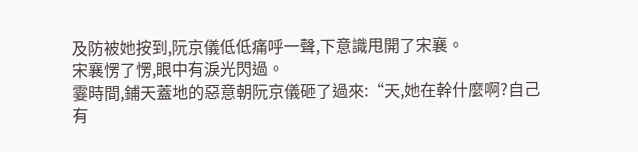及防被她按到,阮京儀低低痛呼一聲,下意識甩開了宋襄。
宋襄愣了愣,眼中有淚光閃過。
霎時間,鋪天蓋地的惡意朝阮京儀砸了過來:“天,她在幹什麼啊?自己有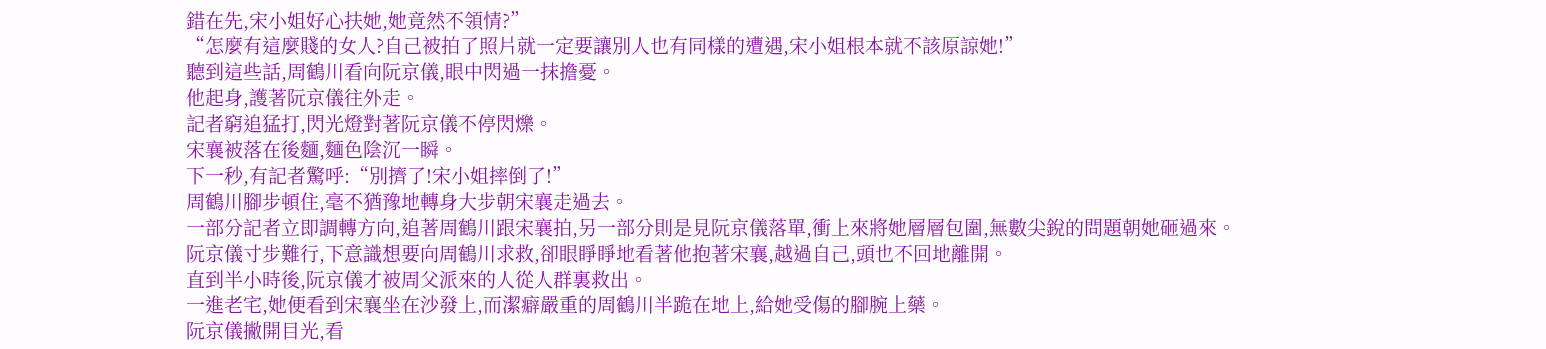錯在先,宋小姐好心扶她,她竟然不領情?”
“怎麼有這麼賤的女人?自己被拍了照片就一定要讓別人也有同樣的遭遇,宋小姐根本就不該原諒她!”
聽到這些話,周鶴川看向阮京儀,眼中閃過一抹擔憂。
他起身,護著阮京儀往外走。
記者窮追猛打,閃光燈對著阮京儀不停閃爍。
宋襄被落在後麵,麵色陰沉一瞬。
下一秒,有記者驚呼:“別擠了!宋小姐摔倒了!”
周鶴川腳步頓住,毫不猶豫地轉身大步朝宋襄走過去。
一部分記者立即調轉方向,追著周鶴川跟宋襄拍,另一部分則是見阮京儀落單,衝上來將她層層包圍,無數尖銳的問題朝她砸過來。
阮京儀寸步難行,下意識想要向周鶴川求救,卻眼睜睜地看著他抱著宋襄,越過自己,頭也不回地離開。
直到半小時後,阮京儀才被周父派來的人從人群裏救出。
一進老宅,她便看到宋襄坐在沙發上,而潔癖嚴重的周鶴川半跪在地上,給她受傷的腳腕上藥。
阮京儀撇開目光,看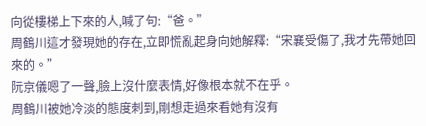向從樓梯上下來的人,喊了句:“爸。”
周鶴川這才發現她的存在,立即慌亂起身向她解釋:“宋襄受傷了,我才先帶她回來的。”
阮京儀嗯了一聲,臉上沒什麼表情,好像根本就不在乎。
周鶴川被她冷淡的態度刺到,剛想走過來看她有沒有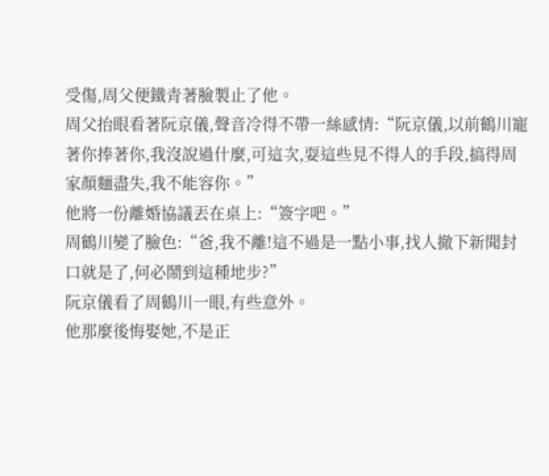受傷,周父便鐵青著臉製止了他。
周父抬眼看著阮京儀,聲音冷得不帶一絲感情:“阮京儀,以前鶴川寵著你捧著你,我沒說過什麼,可這次,耍這些見不得人的手段,搞得周家顏麵盡失,我不能容你。”
他將一份離婚協議丟在桌上:“簽字吧。”
周鶴川變了臉色:“爸,我不離!這不過是一點小事,找人撤下新聞封口就是了,何必鬧到這種地步?”
阮京儀看了周鶴川一眼,有些意外。
他那麼後悔娶她,不是正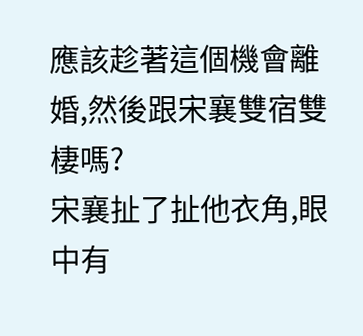應該趁著這個機會離婚,然後跟宋襄雙宿雙棲嗎?
宋襄扯了扯他衣角,眼中有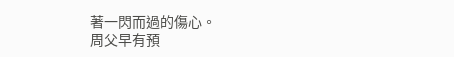著一閃而過的傷心。
周父早有預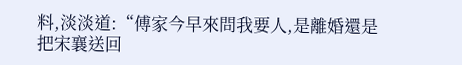料,淡淡道:“傅家今早來問我要人,是離婚還是把宋襄送回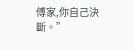傅家,你自己決斷。”